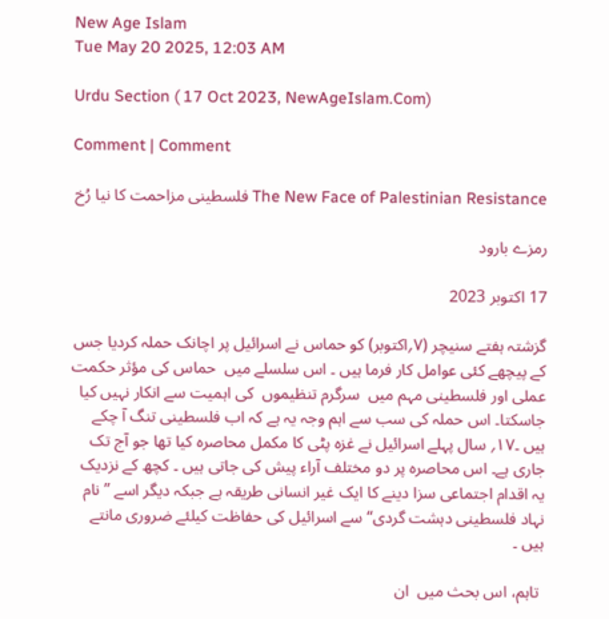New Age Islam
Tue May 20 2025, 12:03 AM

Urdu Section ( 17 Oct 2023, NewAgeIslam.Com)

Comment | Comment

The New Face of Palestinian Resistance فلسطینی مزاحمت کا نیا رُخ

رمزے بارود

17 اکتوبر 2023

گزشتہ ہفتے سنیچر (۷؍اکتوبر) کو حماس نے اسرائیل پر اچانک حملہ کردیا جس کے پیچھے کئی عوامل کار فرما ہیں ۔ اس سلسلے میں  حماس کی مؤثر حکمت عملی اور فلسطینی مہم میں  سرگرم تنظیموں  کی اہمیت سے انکار نہیں کیا جاسکتا۔ اس حملہ کی سب سے اہم وجہ یہ ہے کہ اب فلسطینی تنگ آ چکے ہیں ۔۱۷؍ سال پہلے اسرائیل نے غزہ پٹی کا مکمل محاصرہ کیا تھا جو آج تک جاری ہے۔ اس محاصرہ پر دو مختلف آراء پیش کی جاتی ہیں ۔ کچھ کے نزدیک یہ اقدام اجتماعی سزا دینے کا ایک غیر انسانی طریقہ ہے جبکہ دیگر اسے ’’نام نہاد فلسطینی دہشت گردی‘‘ سے اسرائیل کی حفاظت کیلئے ضروری مانتے ہیں ۔

 تاہم، اس بحث میں  ان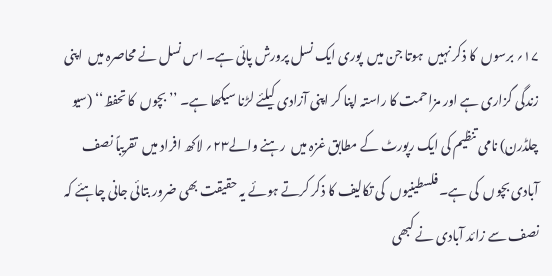۱۷؍ برسوں  کا ذکر نہیں  ہوتا جن میں  پوری ایک نسل پرورش پائی ہے۔ اس نسل نے محاصرہ میں  اپنی زندگی گزاری ہے اور مزاحمت کا راستہ اپنا کر اپنی آزادی کیلئے لڑنا سیکھا ہے۔ ’’بچوں  کا تحفظ‘‘ (سیو چلڈرن) نامی تنظیم کی ایک رپورٹ کے مطابق غزہ میں  رہنے والے۲۳؍ لاکھ افراد میں  تقریباً نصف آبادی بچوں  کی ہے۔ فلسطینیوں  کی تکالیف کا ذکر کرتے ہوئے یہ حقیقت بھی ضرور بتائی جانی چاہئے کہ نصف سے زائد آبادی نے کبھی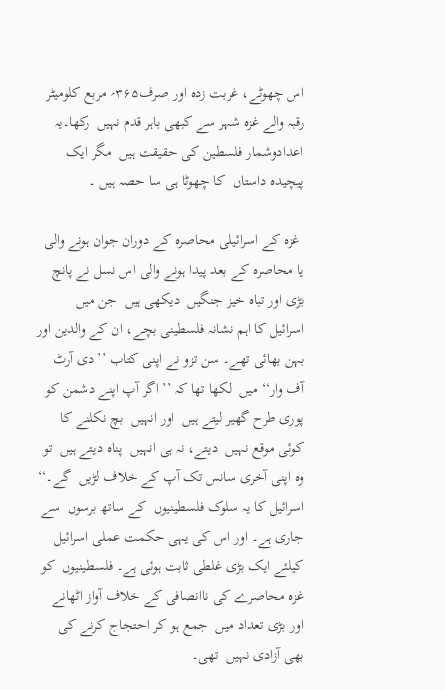اس چھوٹے، غربت زدہ اور صرف۳۶۵؍ مربع کلومیٹر رقبہ والے غزہ شہر سے کبھی باہر قدم نہیں  رکھا۔یہ اعدادوشمار فلسطین کی حقیقت ہیں  مگر ایک پیچیدہ داستاں  کا چھوٹا ہی سا حصہ ہیں ۔

 غزہ کے اسرائیلی محاصرہ کے دوران جوان ہونے والی یا محاصرہ کے بعد پیدا ہونے والی اس نسل نے پانچ بڑی اور تباہ خیز جنگیں  دیکھی ہیں  جن میں  اسرائیل کا اہم نشانہ فلسطینی بچے، ان کے والدین اور بہن بھائی تھے۔ سن تزو نے اپنی کتاب ’’دی آرٹ آف وار‘‘ میں  لکھا تھا کہ ’’ اگر آپ اپنے دشمن کو پوری طرح گھیر لیتے ہیں  اور انہیں  بچ نکلنے کا کوئی موقع نہیں  دیتے، نہ ہی انہیں  پناہ دیتے ہیں  تو وہ اپنی آخری سانس تک آپ کے خلاف لڑیں  گے۔‘‘ اسرائیل کا یہ سلوک فلسطینیوں  کے ساتھ برسوں  سے جاری ہے۔ اور اس کی یہی حکمت عملی اسرائیل کیلئے ایک بڑی غلطی ثابت ہوئی ہے۔ فلسطینیوں  کو غزہ محاصرے کی ناانصافی کے خلاف آواز اٹھانے اور بڑی تعداد میں  جمع ہو کر احتجاج کرنے کی بھی آزادی نہیں  تھی۔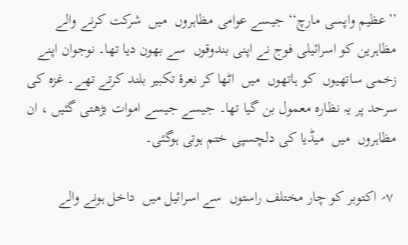’’عظیم واپسی مارچ‘‘ جیسے عوامی مظاہروں  میں  شرکت کرنے والے مظاہرین کو اسرائیلی فوج نے اپنی بندوقوں  سے بھون دیا تھا۔ نوجوان اپنے زخمی ساتھیوں  کو ہاتھوں  میں  اٹھا کر نعرۂ تکبیر بلند کرتے تھے۔ غزہ کی سرحد پر یہ نظارہ معمول بن گیا تھا۔ جیسے جیسے اموات بڑھتی گئیں ، ان مظاہروں  میں  میڈیا کی دلچسپی ختم ہوتی ہوگئی۔

 ۷؍ اکتوبر کو چار مختلف راستوں  سے اسرائیل میں  داخل ہونے والے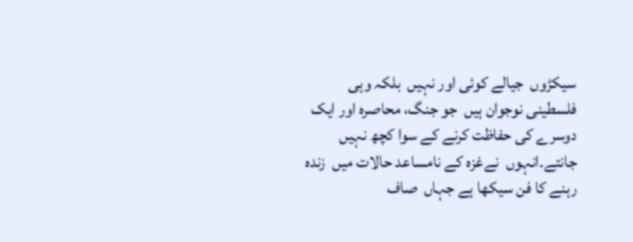سیکڑوں  جیالے کوئی اور نہیں  بلکہ وہی فلسطینی نوجوان ہیں  جو جنگ، محاصرہ اور ایک دوسرے کی حفاظت کرنے کے سوا کچھ نہیں  جانتے۔انہوں  نےغزہ کے نامساعد حالات میں  زندہ رہنے کا فن سیکھا ہے جہاں  صاف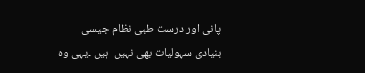پانی اور درست طبی نظام جیسی بنیادی سہولیات بھی نہیں  ہیں ۔یہی وہ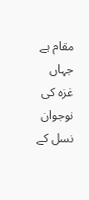مقام ہے جہاں  غزہ کی نوجوان نسل کے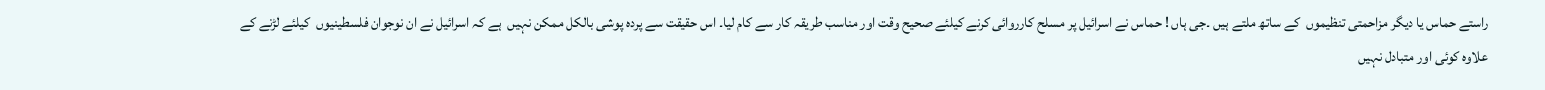راستے حماس یا دیگر مزاحمتی تنظیموں  کے ساتھ ملتے ہیں ۔جی ہاں ! حماس نے اسرائیل پر مسلح کارروائی کرنے کیلئے صحیح وقت اور مناسب طریقہ کار سے کام لیا۔ اس حقیقت سے پردہ پوشی بالکل ممکن نہیں  ہے کہ اسرائیل نے ان نوجوان فلسطینیوں  کیلئے لڑنے کے علاوہ کوئی اور متبادل نہیں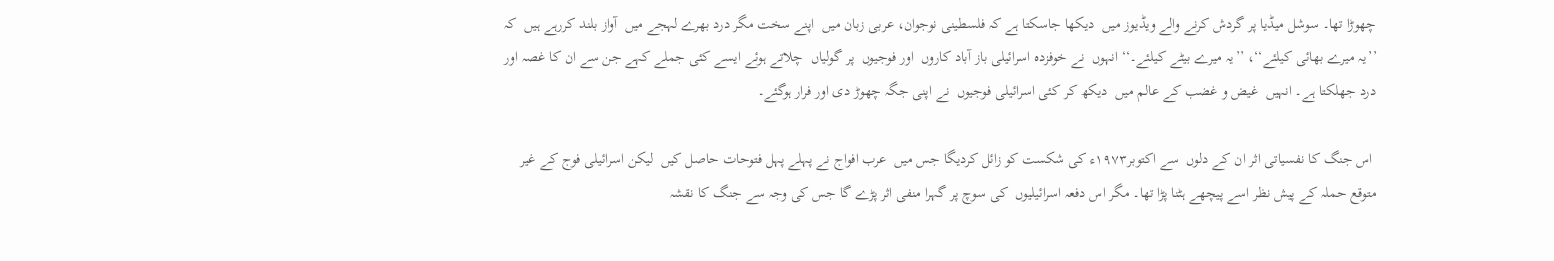چھوڑا تھا۔ سوشل میڈیا پر گردش کرنے والے ویڈیوز میں  دیکھا جاسکتا ہے کہ فلسطینی نوجوان، عربی زبان میں  اپنے سخت مگر درد بھرے لہجے میں  آواز بلند کررہے ہیں  کہ ’’یہ میرے بھائی کیلئے‘‘، ’’یہ میرے بیٹے کیلئے۔‘‘ انہوں  نے خوفزدہ اسرائیلی باز آباد کاروں  اور فوجیوں  پر گولیاں  چلاتے ہوئے ایسے کئی جملے کہے جن سے ان کا غصہ اور درد جھلکتا ہے۔ انہیں  غیض و غضب کے عالم میں  دیکھ کر کئی اسرائیلی فوجیوں  نے اپنی جگہ چھوڑ دی اور فرار ہوگئے۔

 اس جنگ کا نفسیاتی اثر ان کے دلوں  سے اکتوبر۱۹۷۳ء کی شکست کو زائل کردیگا جس میں  عرب افواج نے پہلے پہل فتوحات حاصل کیں  لیکن اسرائیلی فوج کے غیر متوقع حملہ کے پیش نظر اسے پیچھے ہٹنا پڑا تھا۔ مگر اس دفعہ اسرائیلیوں  کی سوچ پر گہرا منفی اثر پڑے گا جس کی وجہ سے جنگ کا نقشہ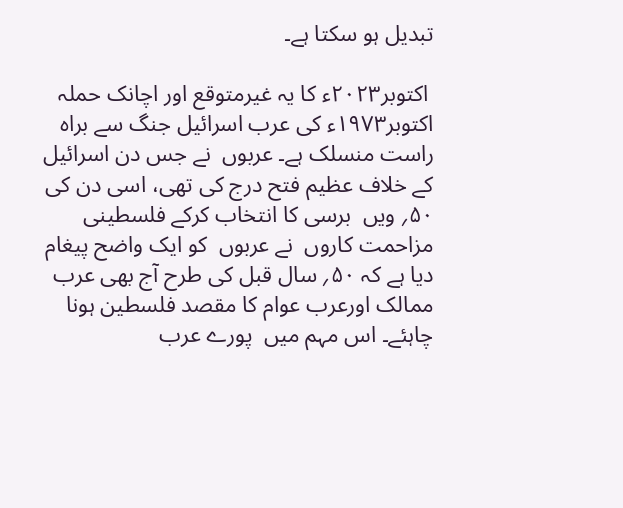تبدیل ہو سکتا ہے۔

 اکتوبر۲۰۲۳ء کا یہ غیرمتوقع اور اچانک حملہ اکتوبر۱۹۷۳ء کی عرب اسرائیل جنگ سے براہ راست منسلک ہے۔ عربوں  نے جس دن اسرائیل کے خلاف عظیم فتح درج کی تھی، اسی دن کی ۵۰؍ ویں  برسی کا انتخاب کرکے فلسطینی مزاحمت کاروں  نے عربوں  کو ایک واضح پیغام دیا ہے کہ ۵۰؍ سال قبل کی طرح آج بھی عرب ممالک اورعرب عوام کا مقصد فلسطین ہونا چاہئے۔ اس مہم میں  پورے عرب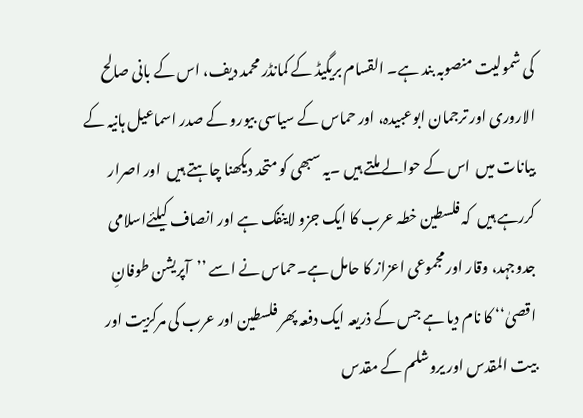کی شمولیت منصوبہ بند ہے۔ القسام بریگیڈ کے کمانڈر محمد دیف، اس کے بانی صالح الاروری اور ترجمان ابوعبیدہ، اور حماس کے سیاسی بیورو کے صدر اسماعیل ہانیہ کے بیانات میں  اس کے حوالے ملتے ہیں ۔یہ سبھی کو متحد دیکھنا چاہتے ہیں  اور اصرار کررہے ہیں  کہ فلسطین خطہ عرب کا ایک جزو لاینفک ہے اور انصاف کیلئےاسلامی جدوجہد، وقار اور مجموعی اعزاز کا حامل ہے۔حماس نے اسے ’’آپریشن طوفانِ اقصیٰ‘‘ کا نام دیا ہے جس کے ذریعہ ایک دفعہ پھر فلسطین اور عرب کی مرکزیت اور بیت المقدس اور یروشلم کے مقدس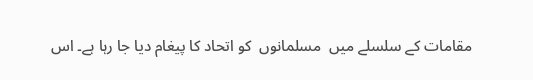مقامات کے سلسلے میں  مسلمانوں  کو اتحاد کا پیغام دیا جا رہا ہے۔ اس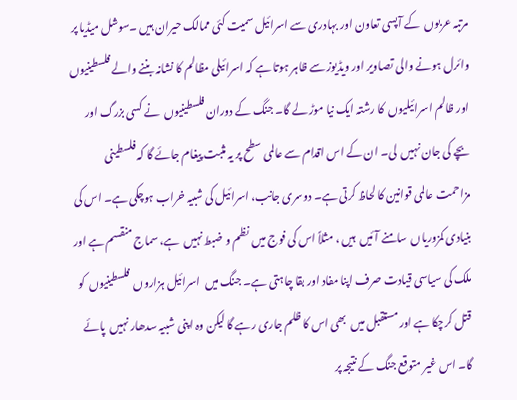مرتبہ عربوں  کے آپسی تعاون اور بہادری سے اسرائیل سمیت کئی ممالک حیران ہیں ۔سوشل میڈیا پر وائرل ہونے والی تصاویر اور ویڈیوز سے ظاہر ہوتا ہے کہ اسرائیلی مظالم کا نشانہ بننے والے فلسطینیوں  اور ظالم اسرائیلیوں  کا رشتہ ایک نیا موڑ لے گا۔ جنگ کے دوران فلسطینیوں  نے کسی بزرگ اور بچے کی جان نہیں  لی۔ ان کے اس اقدام سے عالمی سطح پر یہ مثبت پیغام جائے گا کہ فلسطینی مزاحمت عالمی قوانین کا لحاظ کرتی ہے۔ دوسری جانب، اسرائیل کی شبیہ خراب ہوچکی ہے۔ اس کی بنیادی کمزوریاں  سامنے آئیں  ہیں ، مثلاً اس کی فوج میں  نظم و ضبط نہیں  ہے، سماج منقسم ہے اور ملک کی سیاسی قیادت صرف اپنا مفاد اور بقا چاہتی ہے۔ جنگ میں  اسرائیل ہزاروں  فلسطینیوں  کو قتل کرچکا ہے اور مستقبل میں  بھی اس کا ظلم جاری رہے گا لیکن وہ اپنی شبیہ سدھار نہیں  پائے گا۔ اس غیر متوقع جنگ کے نتیجہ پر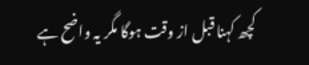کچھ کہنا قبل از وقت ہوگا مگر یہ واضح ہے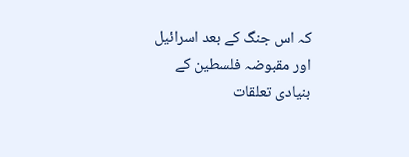کہ اس جنگ کے بعد اسرائیل اور مقبوضہ فلسطین کے بنیادی تعلقات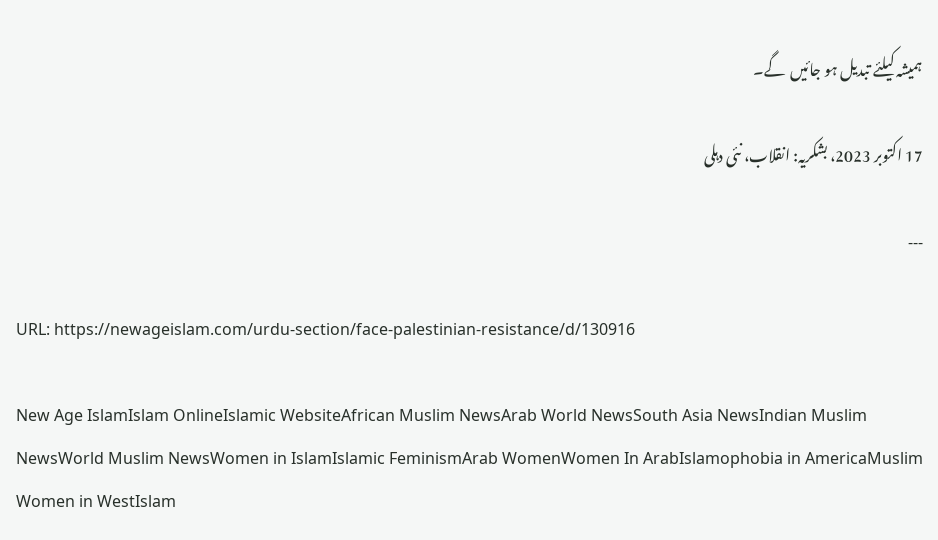ہمیشہ کیلئے تبدیل ہو جائیں  گے۔

17 اکتوبر 2023، بشکریہ: انقلاب، نئی دہلی

---

URL: https://newageislam.com/urdu-section/face-palestinian-resistance/d/130916

New Age IslamIslam OnlineIslamic WebsiteAfrican Muslim NewsArab World NewsSouth Asia NewsIndian Muslim NewsWorld Muslim NewsWomen in IslamIslamic FeminismArab WomenWomen In ArabIslamophobia in AmericaMuslim Women in WestIslam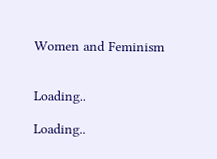Women and Feminism


Loading..

Loading..